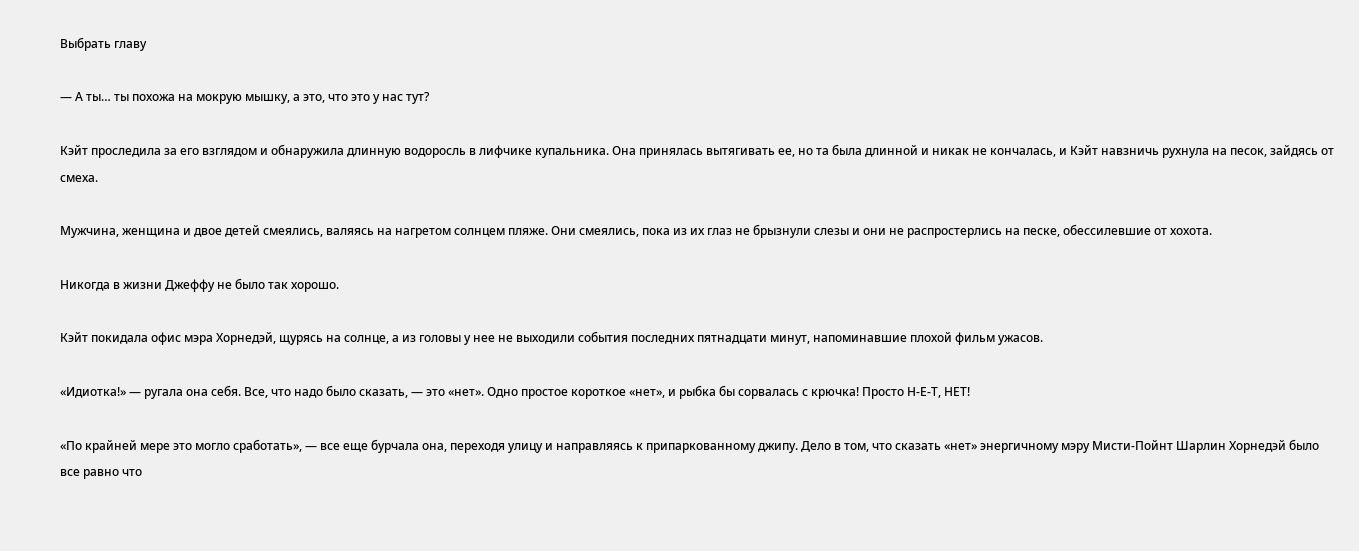Выбрать главу

— А ты… ты похожа на мокрую мышку, а это, что это у нас тут?

Кэйт проследила за его взглядом и обнаружила длинную водоросль в лифчике купальника. Она принялась вытягивать ее, но та была длинной и никак не кончалась, и Кэйт навзничь рухнула на песок, зайдясь от смеха.

Мужчина, женщина и двое детей смеялись, валяясь на нагретом солнцем пляже. Они смеялись, пока из их глаз не брызнули слезы и они не распростерлись на песке, обессилевшие от хохота.

Никогда в жизни Джеффу не было так хорошо.

Кэйт покидала офис мэра Хорнедэй, щурясь на солнце, а из головы у нее не выходили события последних пятнадцати минут, напоминавшие плохой фильм ужасов.

«Идиотка!» — ругала она себя. Все, что надо было сказать, — это «нет». Одно простое короткое «нет», и рыбка бы сорвалась с крючка! Просто Н-Е-Т, НЕТ!

«По крайней мере это могло сработать», — все еще бурчала она, переходя улицу и направляясь к припаркованному джипу. Дело в том, что сказать «нет» энергичному мэру Мисти-Пойнт Шарлин Хорнедэй было все равно что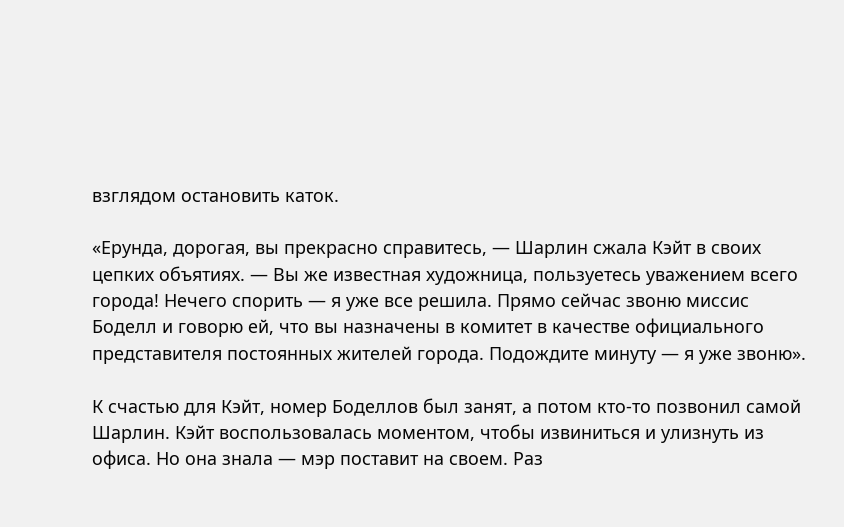взглядом остановить каток.

«Ерунда, дорогая, вы прекрасно справитесь, — Шарлин сжала Кэйт в своих цепких объятиях. — Вы же известная художница, пользуетесь уважением всего города! Нечего спорить — я уже все решила. Прямо сейчас звоню миссис Боделл и говорю ей, что вы назначены в комитет в качестве официального представителя постоянных жителей города. Подождите минуту — я уже звоню».

К счастью для Кэйт, номер Боделлов был занят, а потом кто-то позвонил самой Шарлин. Кэйт воспользовалась моментом, чтобы извиниться и улизнуть из офиса. Но она знала — мэр поставит на своем. Раз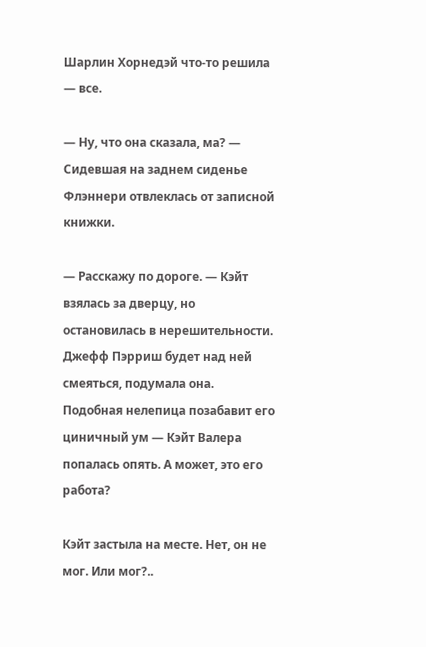Шарлин Хорнедэй что-то решила — все.

— Ну, что она сказала, ма? — Сидевшая на заднем сиденье Флэннери отвлеклась от записной книжки.

— Расскажу по дороге. — Кэйт взялась за дверцу, но остановилась в нерешительности. Джефф Пэрриш будет над ней смеяться, подумала она. Подобная нелепица позабавит его циничный ум — Кэйт Валера попалась опять. А может, это его работа?

Кэйт застыла на месте. Нет, он не мог. Или мог?..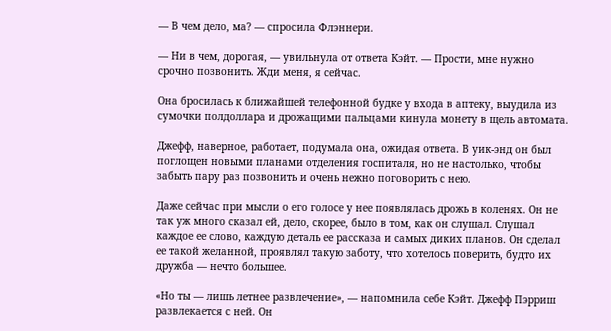— В чем дело, ма? — спросила Флэннери.

— Ни в чем, дорогая, — увильнула от ответа Кэйт. — Прости, мне нужно срочно позвонить. Жди меня, я сейчас.

Она бросилась к ближайшей телефонной будке у входа в аптеку, выудила из сумочки полдоллара и дрожащими пальцами кинула монету в щель автомата.

Джефф, наверное, работает, подумала она, ожидая ответа. В уик-энд он был поглощен новыми планами отделения госпиталя, но не настолько, чтобы забыть пару раз позвонить и очень нежно поговорить с нею.

Даже сейчас при мысли о его голосе у нее появлялась дрожь в коленях. Он не так уж много сказал ей, дело, скорее, было в том, как он слушал. Слушал каждое ее слово, каждую деталь ее рассказа и самых диких планов. Он сделал ее такой желанной, проявлял такую заботу, что хотелось поверить, будто их дружба — нечто большее.

«Но ты — лишь летнее развлечение», — напомнила себе Кэйт. Джефф Пэрриш развлекается с ней. Он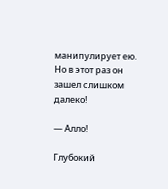манипулирует ею. Но в этот раз он зашел слишком далеко!

— Алло!

Глубокий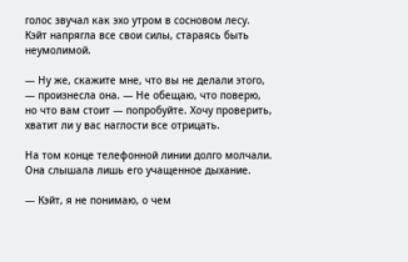голос звучал как эхо утром в сосновом лесу. Кэйт напрягла все свои силы, стараясь быть неумолимой.

— Ну же, скажите мне, что вы не делали этого, — произнесла она. — Не обещаю, что поверю, но что вам стоит — попробуйте. Хочу проверить, хватит ли у вас наглости все отрицать.

На том конце телефонной линии долго молчали. Она слышала лишь его учащенное дыхание.

— Кэйт, я не понимаю, о чем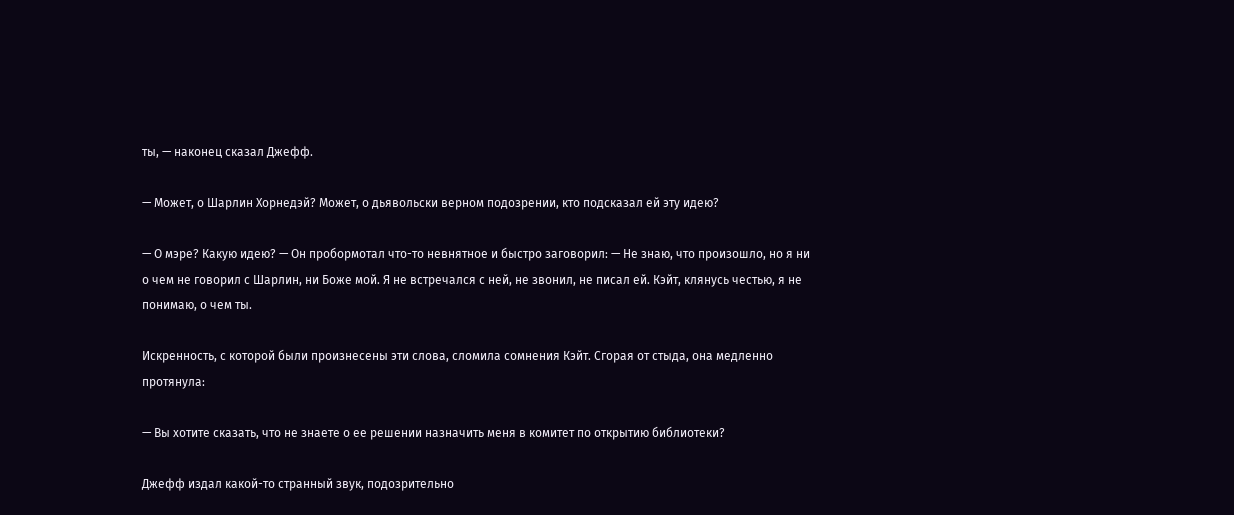ты, — наконец сказал Джефф.

— Может, о Шарлин Хорнедэй? Может, о дьявольски верном подозрении, кто подсказал ей эту идею?

— О мэре? Какую идею? — Он пробормотал что-то невнятное и быстро заговорил: — Не знаю, что произошло, но я ни о чем не говорил с Шарлин, ни Боже мой. Я не встречался с ней, не звонил, не писал ей. Кэйт, клянусь честью, я не понимаю, о чем ты.

Искренность, с которой были произнесены эти слова, сломила сомнения Кэйт. Сгорая от стыда, она медленно протянула:

— Вы хотите сказать, что не знаете о ее решении назначить меня в комитет по открытию библиотеки?

Джефф издал какой-то странный звук, подозрительно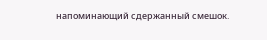напоминающий сдержанный смешок.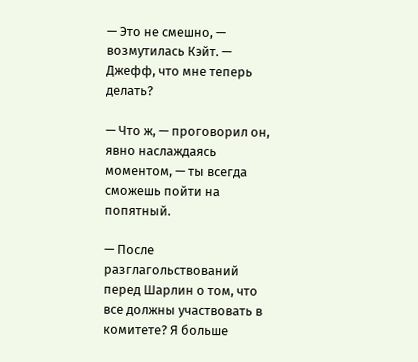— Это не смешно, — возмутилась Кэйт. — Джефф, что мне теперь делать?

— Что ж, — проговорил он, явно наслаждаясь моментом, — ты всегда сможешь пойти на попятный.

— После разглагольствований перед Шарлин о том, что все должны участвовать в комитете? Я больше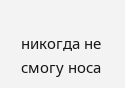никогда не смогу носа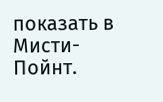показать в Мисти-Пойнт.